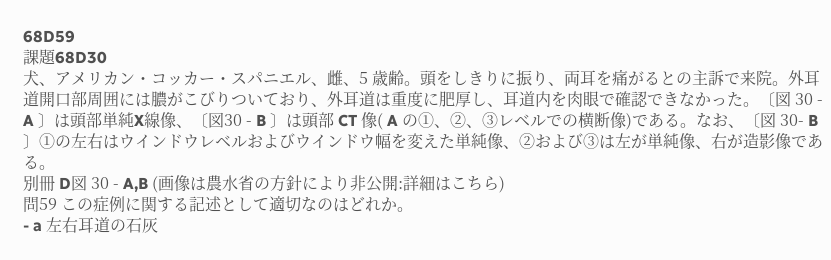68D59
課題68D30
犬、アメリカン・コッカー・スパニエル、雌、5 歳齢。頭をしきりに振り、両耳を痛がるとの主訴で来院。外耳道開口部周囲には膿がこびりついており、外耳道は重度に肥厚し、耳道内を肉眼で確認できなかった。〔図 30 - A 〕は頭部単純X線像、〔図30 - B 〕は頭部 CT 像( A の①、②、③レベルでの横断像)である。なお、〔図 30- B 〕①の左右はウインドウレベルおよびウインドウ幅を変えた単純像、②および③は左が単純像、右が造影像である。
別冊 D図 30 - A,B (画像は農水省の方針により非公開:詳細はこちら)
問59 この症例に関する記述として適切なのはどれか。
- a 左右耳道の石灰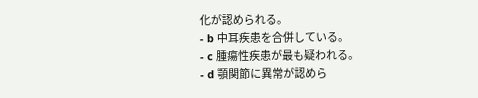化が認められる。
- b 中耳疾患を合併している。
- c 腫瘍性疾患が最も疑われる。
- d 顎関節に異常が認めら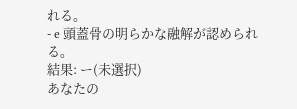れる。
- e 頭蓋骨の明らかな融解が認められる。
結果: ー(未選択)
あなたの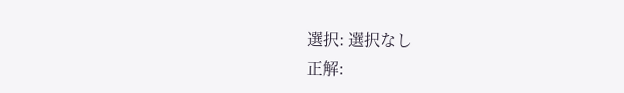選択: 選択なし
正解: